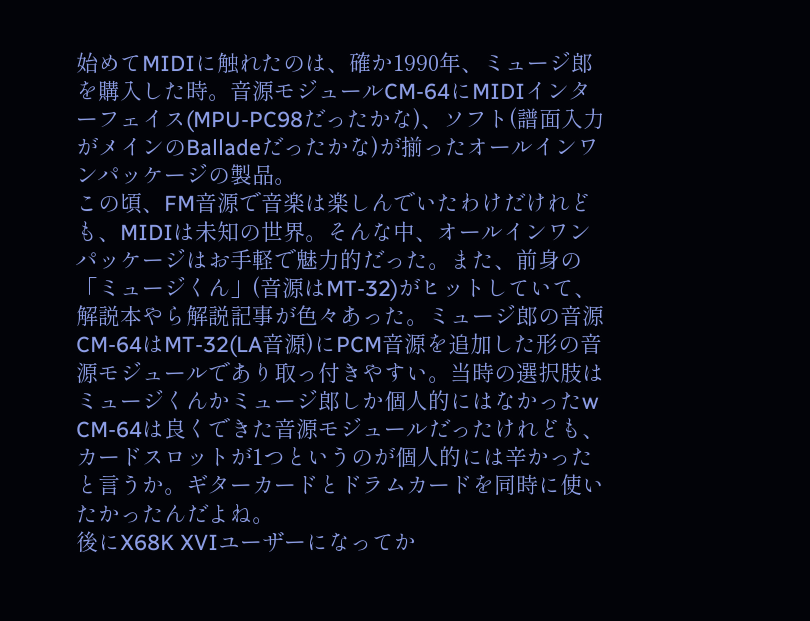始めてMIDIに触れたのは、確か1990年、ミュージ郎を購入した時。音源モジュールCM-64にMIDIインターフェイス(MPU-PC98だったかな)、ソフト(譜面入力がメインのBalladeだったかな)が揃ったオールインワンパッケージの製品。
この頃、FM音源で音楽は楽しんでいたわけだけれども、MIDIは未知の世界。そんな中、オールインワンパッケージはお手軽で魅力的だった。また、前身の「ミュージくん」(音源はMT-32)がヒットしていて、解説本やら解説記事が色々あった。ミュージ郎の音源CM-64はMT-32(LA音源)にPCM音源を追加した形の音源モジュールであり取っ付きやすい。当時の選択肢はミュージくんかミュージ郎しか個人的にはなかったw
CM-64は良くできた音源モジュールだったけれども、カードスロットが1つというのが個人的には辛かったと言うか。ギターカードとドラムカードを同時に使いたかったんだよね。
後にX68K XVIユーザーになってか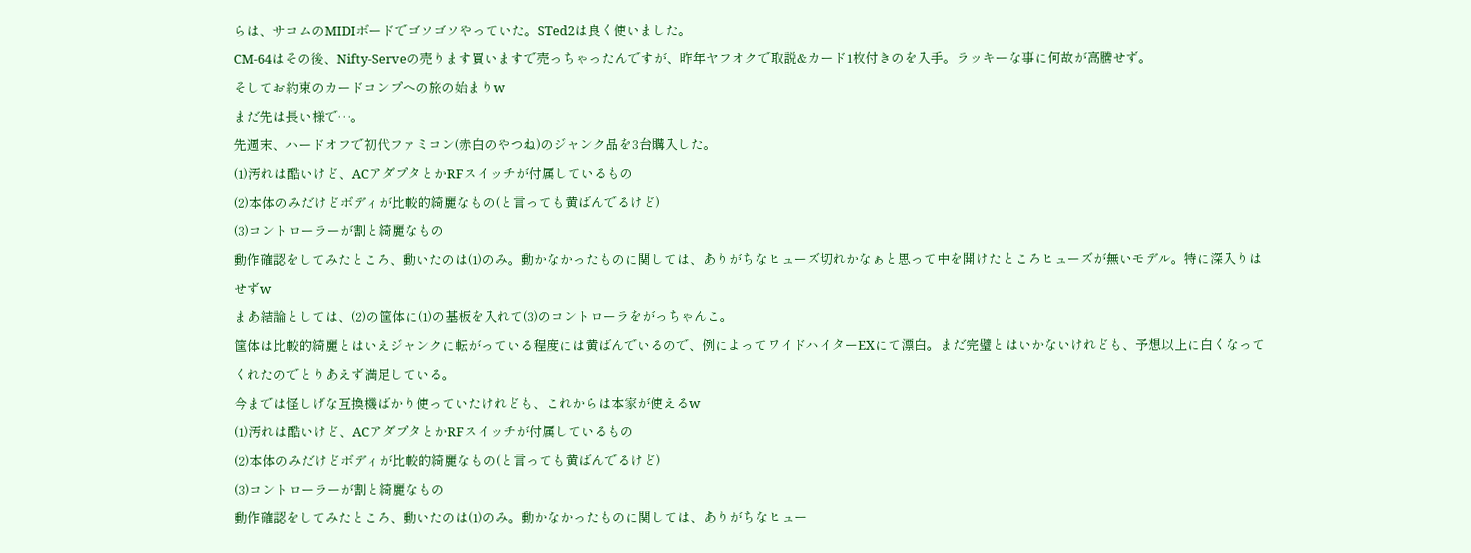らは、サコムのMIDIボードでゴソゴソやっていた。STed2は良く使いました。
CM-64はその後、Nifty-Serveの売ります買いますで売っちゃったんですが、昨年ヤフオクで取説&カード1枚付きのを入手。ラッキーな事に何故が高騰せず。
そしてお約束のカードコンプへの旅の始まりw
まだ先は長い様で…。
先週末、ハードオフで初代ファミコン(赤白のやつね)のジャンク品を3台購入した。
(1)汚れは酷いけど、ACアダプタとかRFスイッチが付属しているもの
(2)本体のみだけどボディが比較的綺麗なもの(と言っても黄ばんでるけど)
(3)コントローラーが割と綺麗なもの
動作確認をしてみたところ、動いたのは(1)のみ。動かなかったものに関しては、ありがちなヒューズ切れかなぁと思って中を開けたところヒューズが無いモデル。特に深入りはせずw
まあ結論としては、(2)の筐体に(1)の基板を入れて(3)のコントローラをがっちゃんこ。
筐体は比較的綺麗とはいえジャンクに転がっている程度には黄ばんでいるので、例によってワイドハイターEXにて漂白。まだ完璧とはいかないけれども、予想以上に白くなってくれたのでとりあえず満足している。
今までは怪しげな互換機ばかり使っていたけれども、これからは本家が使えるw
(1)汚れは酷いけど、ACアダプタとかRFスイッチが付属しているもの
(2)本体のみだけどボディが比較的綺麗なもの(と言っても黄ばんでるけど)
(3)コントローラーが割と綺麗なもの
動作確認をしてみたところ、動いたのは(1)のみ。動かなかったものに関しては、ありがちなヒュー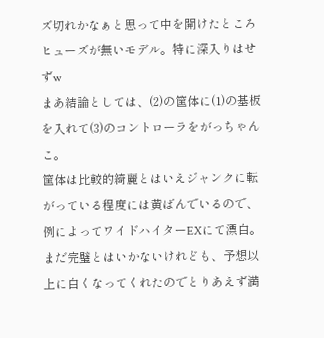ズ切れかなぁと思って中を開けたところヒューズが無いモデル。特に深入りはせずw
まあ結論としては、(2)の筐体に(1)の基板を入れて(3)のコントローラをがっちゃんこ。
筐体は比較的綺麗とはいえジャンクに転がっている程度には黄ばんでいるので、例によってワイドハイターEXにて漂白。まだ完璧とはいかないけれども、予想以上に白くなってくれたのでとりあえず満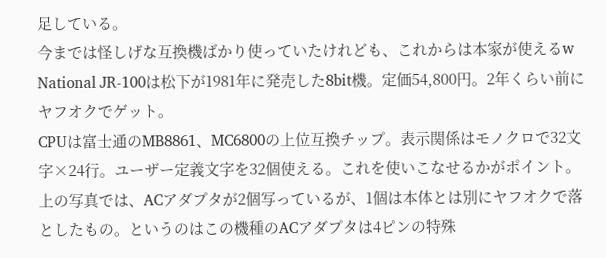足している。
今までは怪しげな互換機ばかり使っていたけれども、これからは本家が使えるw
National JR-100は松下が1981年に発売した8bit機。定価54,800円。2年くらい前にヤフオクでゲット。
CPUは富士通のMB8861、MC6800の上位互換チップ。表示関係はモノクロで32文字×24行。ユーザー定義文字を32個使える。これを使いこなせるかがポイント。
上の写真では、ACアダプタが2個写っているが、1個は本体とは別にヤフオクで落としたもの。というのはこの機種のACアダプタは4ピンの特殊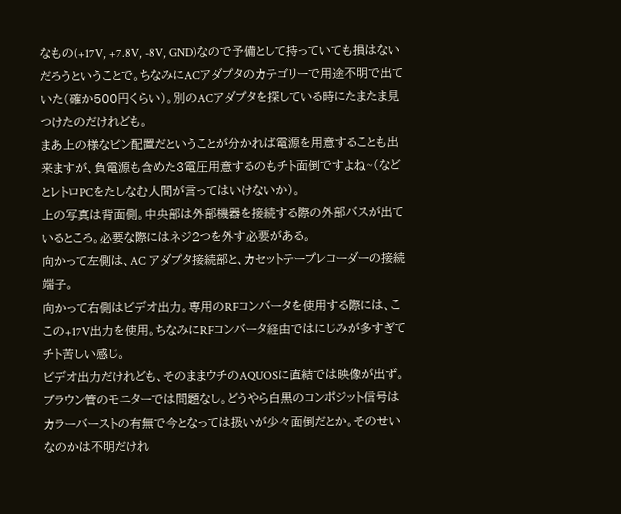なもの(+17V, +7.8V, -8V, GND)なので予備として持っていても損はないだろうということで。ちなみにACアダプタのカテゴリーで用途不明で出ていた(確か500円くらい)。別のACアダプタを探している時にたまたま見つけたのだけれども。
まあ上の様なピン配置だということが分かれば電源を用意することも出来ますが、負電源も含めた3電圧用意するのもチト面倒ですよね~(などとレトロPCをたしなむ人間が言ってはいけないか)。
上の写真は背面側。中央部は外部機器を接続する際の外部バスが出ているところ。必要な際にはネジ2つを外す必要がある。
向かって左側は、AC アダプタ接続部と、カセットテープレコーダーの接続端子。
向かって右側はビデオ出力。専用のRFコンバータを使用する際には、ここの+17V出力を使用。ちなみにRFコンバータ経由ではにじみが多すぎてチト苦しい感じ。
ビデオ出力だけれども、そのままウチのAQUOSに直結では映像が出ず。ブラウン管のモニターでは問題なし。どうやら白黒のコンポジット信号はカラーバーストの有無で今となっては扱いが少々面倒だとか。そのせいなのかは不明だけれ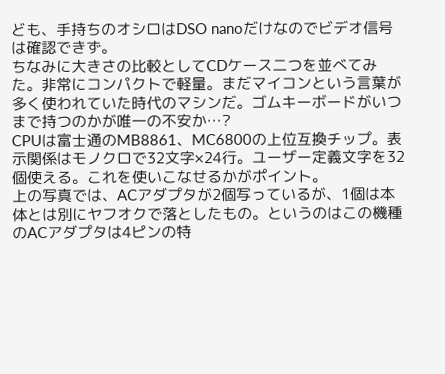ども、手持ちのオシロはDSO nanoだけなのでビデオ信号は確認できず。
ちなみに大きさの比較としてCDケース二つを並べてみた。非常にコンパクトで軽量。まだマイコンという言葉が多く使われていた時代のマシンだ。ゴムキーボードがいつまで持つのかが唯一の不安か…?
CPUは富士通のMB8861、MC6800の上位互換チップ。表示関係はモノクロで32文字×24行。ユーザー定義文字を32個使える。これを使いこなせるかがポイント。
上の写真では、ACアダプタが2個写っているが、1個は本体とは別にヤフオクで落としたもの。というのはこの機種のACアダプタは4ピンの特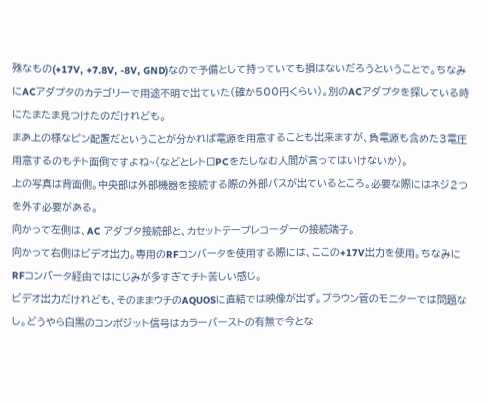殊なもの(+17V, +7.8V, -8V, GND)なので予備として持っていても損はないだろうということで。ちなみにACアダプタのカテゴリーで用途不明で出ていた(確か500円くらい)。別のACアダプタを探している時にたまたま見つけたのだけれども。
まあ上の様なピン配置だということが分かれば電源を用意することも出来ますが、負電源も含めた3電圧用意するのもチト面倒ですよね~(などとレトロPCをたしなむ人間が言ってはいけないか)。
上の写真は背面側。中央部は外部機器を接続する際の外部バスが出ているところ。必要な際にはネジ2つを外す必要がある。
向かって左側は、AC アダプタ接続部と、カセットテープレコーダーの接続端子。
向かって右側はビデオ出力。専用のRFコンバータを使用する際には、ここの+17V出力を使用。ちなみにRFコンバータ経由ではにじみが多すぎてチト苦しい感じ。
ビデオ出力だけれども、そのままウチのAQUOSに直結では映像が出ず。ブラウン管のモニターでは問題なし。どうやら白黒のコンポジット信号はカラーバーストの有無で今とな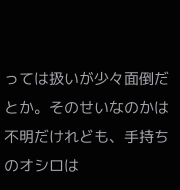っては扱いが少々面倒だとか。そのせいなのかは不明だけれども、手持ちのオシロは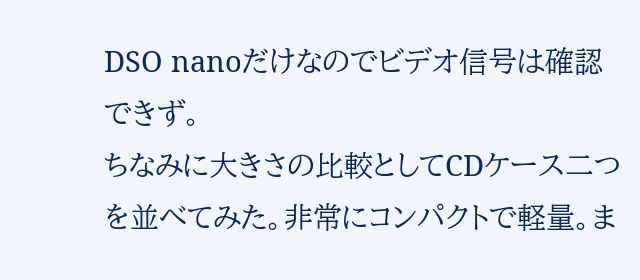DSO nanoだけなのでビデオ信号は確認できず。
ちなみに大きさの比較としてCDケース二つを並べてみた。非常にコンパクトで軽量。ま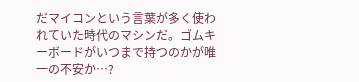だマイコンという言葉が多く使われていた時代のマシンだ。ゴムキーボードがいつまで持つのかが唯一の不安か…?